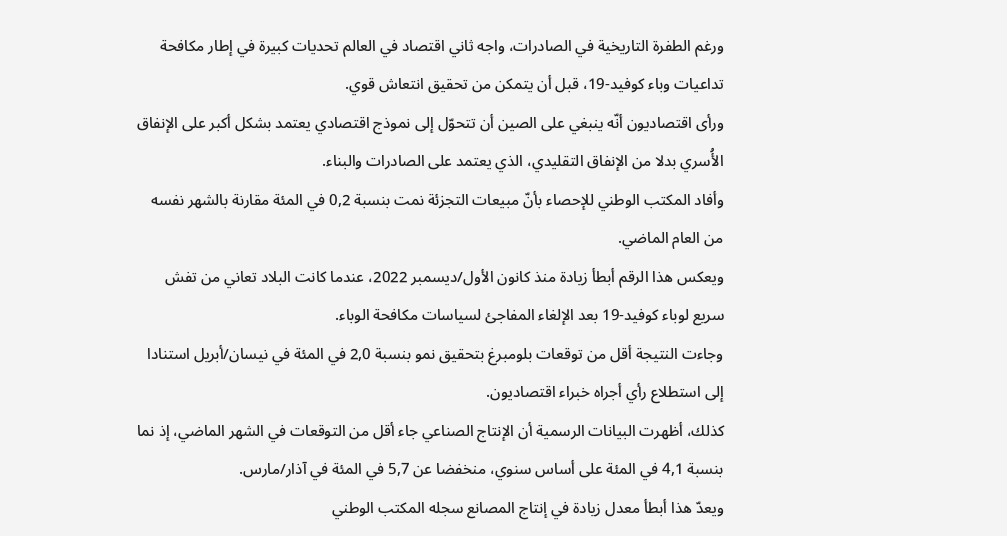ورغم الطفرة التاريخية في الصادرات، واجه ثاني اقتصاد في العالم تحديات كبيرة في إطار مكافحة تداعيات وباء كوفيد-19، قبل أن يتمكن من تحقيق انتعاش قوي.
ورأى اقتصاديون أنّه ينبغي على الصين أن تتحوّل إلى نموذج اقتصادي يعتمد بشكل أكبر على الإنفاق الأُسري بدلا من الإنفاق التقليدي، الذي يعتمد على الصادرات والبناء.
وأفاد المكتب الوطني للإحصاء بأنّ مبيعات التجزئة نمت بنسبة 0,2 في المئة مقارنة بالشهر نفسه من العام الماضي.
ويعكس هذا الرقم أبطأ زيادة منذ كانون الأول/ديسمبر 2022، عندما كانت البلاد تعاني من تفش سريع لوباء كوفيد-19 بعد الإلغاء المفاجئ لسياسات مكافحة الوباء.
وجاءت النتيجة أقل من توقعات بلومبرغ بتحقيق نمو بنسبة 2,0 في المئة في نيسان/أبريل استنادا إلى استطلاع رأي أجراه خبراء اقتصاديون.
كذلك، أظهرت البيانات الرسمية أن الإنتاج الصناعي جاء أقل من التوقعات في الشهر الماضي، إذ نما بنسبة 4,1 في المئة على أساس سنوي، منخفضا عن 5,7 في المئة في آذار/مارس.
ويعدّ هذا أبطأ معدل زيادة في إنتاج المصانع سجله المكتب الوطني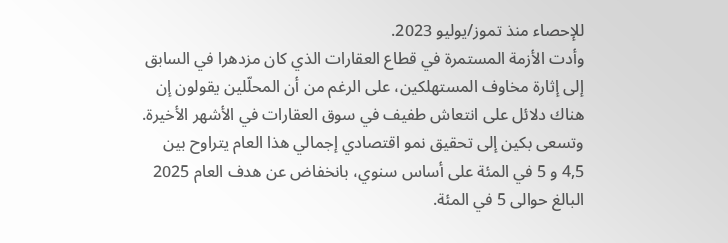للإحصاء منذ تموز/يوليو 2023.
وأدت الأزمة المستمرة في قطاع العقارات الذي كان مزدهرا في السابق إلى إثارة مخاوف المستهلكين، على الرغم من أن المحلّلين يقولون إن هناك دلائل على انتعاش طفيف في سوق العقارات في الأشهر الأخيرة.
وتسعى بكين إلى تحقيق نمو اقتصادي إجمالي هذا العام يتراوح بين 4,5 و 5 في المئة على أساس سنوي، بانخفاض عن هدف العام 2025 البالغ حوالى 5 في المئة.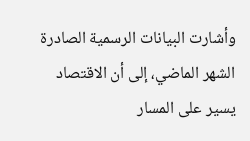وأشارت البيانات الرسمية الصادرة الشهر الماضي، إلى أن الاقتصاد يسير على المسار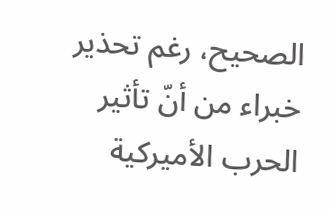الصحيح، رغم تحذير خبراء من أنّ تأثير الحرب الأميركية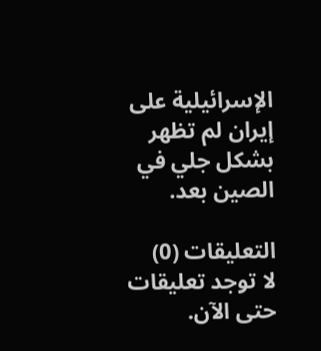الإسرائيلية على إيران لم تظهر بشكل جلي في الصين بعد.

التعليقات (0)
لا توجد تعليقات حتى الآن.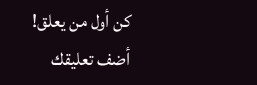كن أول من يعلق!
أضف تعليقك